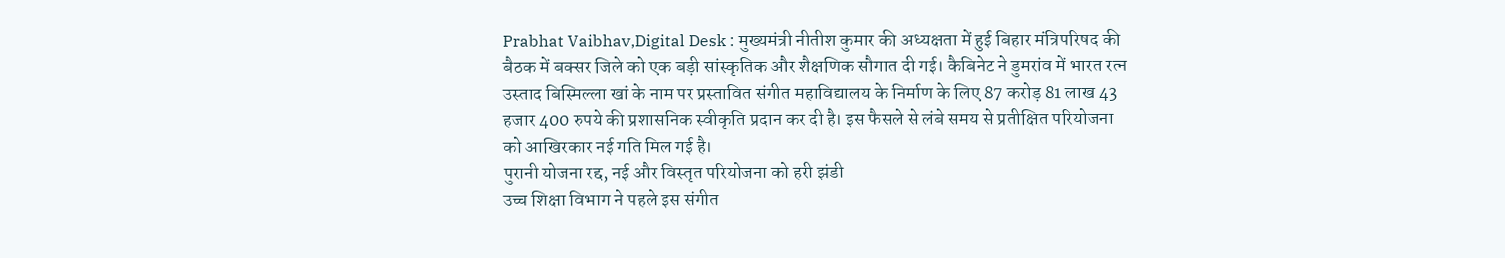Prabhat Vaibhav,Digital Desk : मुख्यमंत्री नीतीश कुमार की अध्यक्षता में हुई बिहार मंत्रिपरिषद की बैठक में बक्सर जिले को एक बड़ी सांस्कृतिक और शैक्षणिक सौगात दी गई। कैबिनेट ने डुमरांव में भारत रत्न उस्ताद बिस्मिल्ला खां के नाम पर प्रस्तावित संगीत महाविद्यालय के निर्माण के लिए 87 करोड़ 81 लाख 43 हजार 400 रुपये की प्रशासनिक स्वीकृति प्रदान कर दी है। इस फैसले से लंबे समय से प्रतीक्षित परियोजना को आखिरकार नई गति मिल गई है।
पुरानी योजना रद्द, नई और विस्तृत परियोजना को हरी झंडी
उच्च शिक्षा विभाग ने पहले इस संगीत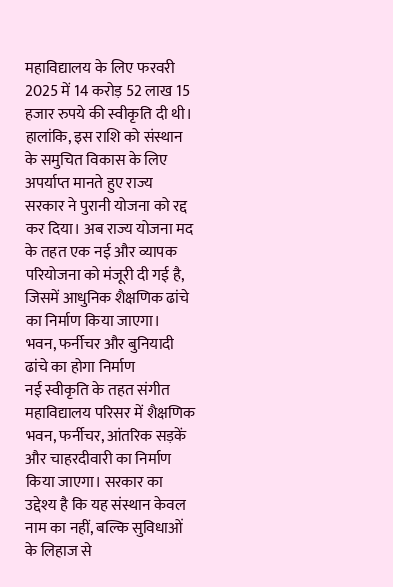महाविद्यालय के लिए फरवरी 2025 में 14 करोड़ 52 लाख 15 हजार रुपये की स्वीकृति दी थी। हालांकि, इस राशि को संस्थान के समुचित विकास के लिए अपर्याप्त मानते हुए राज्य सरकार ने पुरानी योजना को रद्द कर दिया। अब राज्य योजना मद के तहत एक नई और व्यापक परियोजना को मंजूरी दी गई है, जिसमें आधुनिक शैक्षणिक ढांचे का निर्माण किया जाएगा।
भवन, फर्नीचर और बुनियादी ढांचे का होगा निर्माण
नई स्वीकृति के तहत संगीत महाविद्यालय परिसर में शैक्षणिक भवन, फर्नीचर, आंतरिक सड़कें और चाहरदीवारी का निर्माण किया जाएगा। सरकार का उद्देश्य है कि यह संस्थान केवल नाम का नहीं, बल्कि सुविधाओं के लिहाज से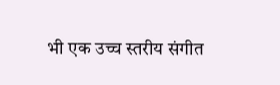भी एक उच्च स्तरीय संगीत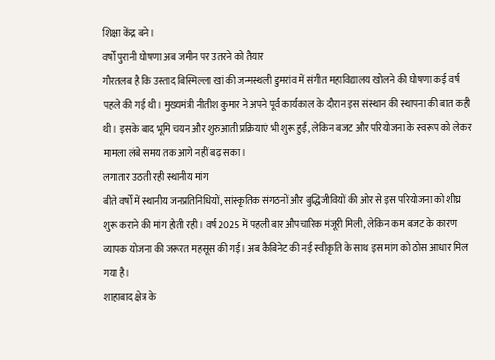शिक्षा केंद्र बने।
वर्षों पुरानी घोषणा अब जमीन पर उतरने को तैयार
गौरतलब है कि उस्ताद बिस्मिल्ला खां की जन्मस्थली डुमरांव में संगीत महाविद्यालय खोलने की घोषणा कई वर्ष पहले की गई थी। मुख्यमंत्री नीतीश कुमार ने अपने पूर्व कार्यकाल के दौरान इस संस्थान की स्थापना की बात कही थी। इसके बाद भूमि चयन और शुरुआती प्रक्रियाएं भी शुरू हुईं, लेकिन बजट और परियोजना के स्वरूप को लेकर मामला लंबे समय तक आगे नहीं बढ़ सका।
लगातार उठती रही स्थानीय मांग
बीते वर्षों में स्थानीय जनप्रतिनिधियों, सांस्कृतिक संगठनों और बुद्धिजीवियों की ओर से इस परियोजना को शीघ्र शुरू कराने की मांग होती रही। वर्ष 2025 में पहली बार औपचारिक मंजूरी मिली, लेकिन कम बजट के कारण व्यापक योजना की जरूरत महसूस की गई। अब कैबिनेट की नई स्वीकृति के साथ इस मांग को ठोस आधार मिल गया है।
शाहाबाद क्षेत्र के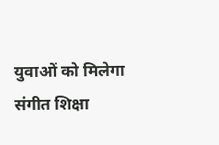युवाओं को मिलेगा संगीत शिक्षा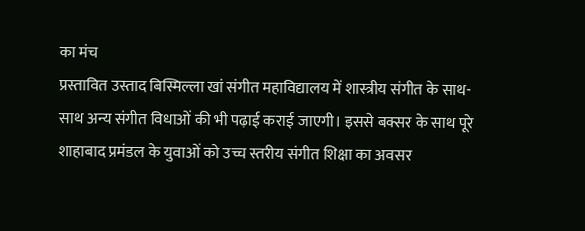का मंच
प्रस्तावित उस्ताद बिस्मिल्ला खां संगीत महाविद्यालय में शास्त्रीय संगीत के साथ-साथ अन्य संगीत विधाओं की भी पढ़ाई कराई जाएगी। इससे बक्सर के साथ पूरे शाहाबाद प्रमंडल के युवाओं को उच्च स्तरीय संगीत शिक्षा का अवसर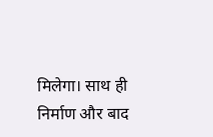मिलेगा। साथ ही निर्माण और बाद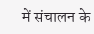में संचालन के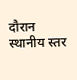दौरान स्थानीय स्तर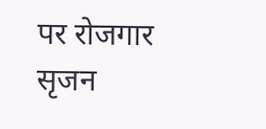पर रोजगार सृजन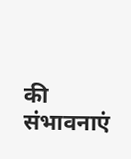की संभावनाएं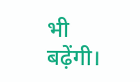भी बढ़ेंगी।